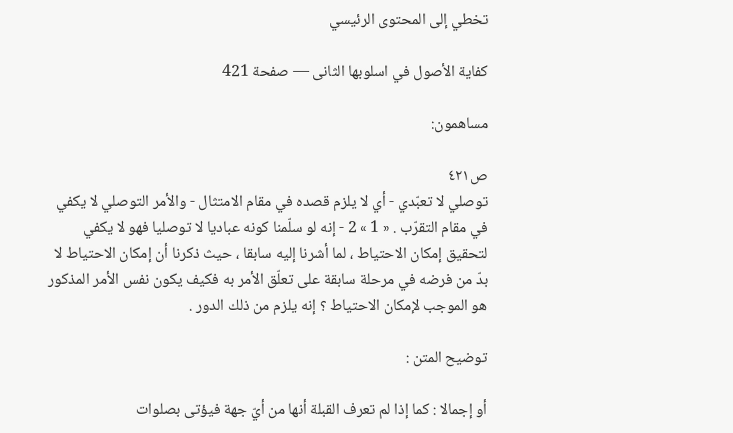تخطي إلى المحتوى الرئيسي

كفاية الأصول في اسلوبها الثانى — صفحة 421

مساهمون:

ص٤٢١
توصلي لا تعبّدي - أي لا يلزم قصده في مقام الامتثال - والأمر التوصلي لا يكفي في مقام التقرّب . « 1 » 2 - إنه لو سلّمنا كونه عباديا لا توصليا فهو لا يكفي لتحقيق إمكان الاحتياط ، لما أشرنا إليه سابقا ، حيث ذكرنا أن إمكان الاحتياط لا بدّ من فرضه في مرحلة سابقة على تعلّق الأمر به فكيف يكون نفس الأمر المذكور هو الموجب لإمكان الاحتياط ؟ إنه يلزم من ذلك الدور .

توضيح المتن :

أو إجمالا : كما إذا لم تعرف القبلة أنها من أيّ جهة فيؤتى بصلوات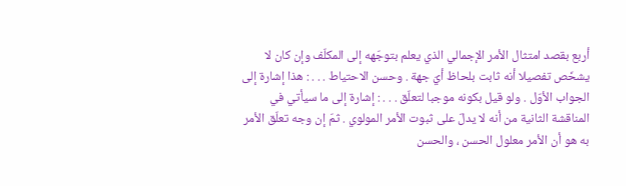أربع بقصد امتثال الأمر الإجمالي الذي يعلم بتوجّهه إلى المكلّف وإن كان لا يشخّص تفصيلا أنه ثابت بلحاظ أيّ جهة . وحسن الاحتياط . . . : هذا إشارة إلى الجواب الأوّل . ولو قيل بكونه موجبا لتعلّق . . . : إشارة إلى ما سيأتي في المناقشة الثانية من أنه لا يدلّ على ثبوت الأمر المولوي . ثمّ إن وجه تعلّق الأمر به هو أن الأمر معلول الحسن ، والحسن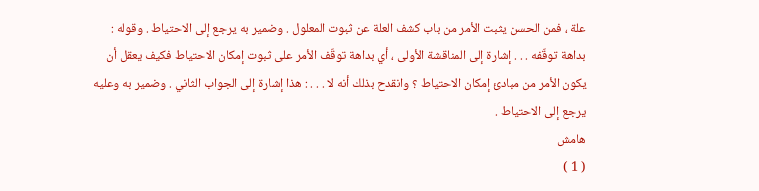علة ، فمن الحسن يثبت الأمر من باب كشف العلة عن ثبوت المعلول . وضمير به يرجع إلى الاحتياط . وقوله : بداهة توقّفه . . . إشارة إلى المناقشة الأولى ، أي بداهة توقّف الأمر على ثبوت إمكان الاحتياط فكيف يعقل أن يكون الأمر من مبادئ إمكان الاحتياط ؟ وانقدح بذلك أنه لا . . . : هذا إشارة إلى الجواب الثاني . وضمير به وعليه يرجع إلى الاحتياط .
هامش
( 1 )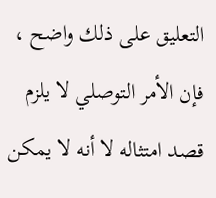التعليق على ذلك واضح ، فإن الأمر التوصلي لا يلزم قصد امتثاله لا أنه لا يمكن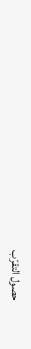حصول التقرّب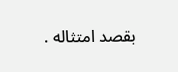بقصد امتثاله .